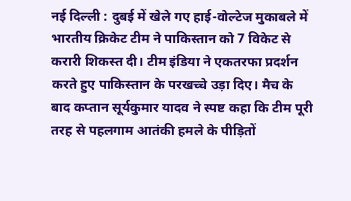नई दिल्ली : दुबई में खेले गए हाई-वोल्टेज मुकाबले में भारतीय क्रिकेट टीम ने पाकिस्तान को 7 विकेट से करारी शिकस्त दी। टीम इंडिया ने एकतरफा प्रदर्शन करते हुए पाकिस्तान के परखच्चे उड़ा दिए। मैच के बाद कप्तान सूर्यकुमार यादव ने स्पष्ट कहा कि टीम पूरी तरह से पहलगाम आतंकी हमले के पीड़ितों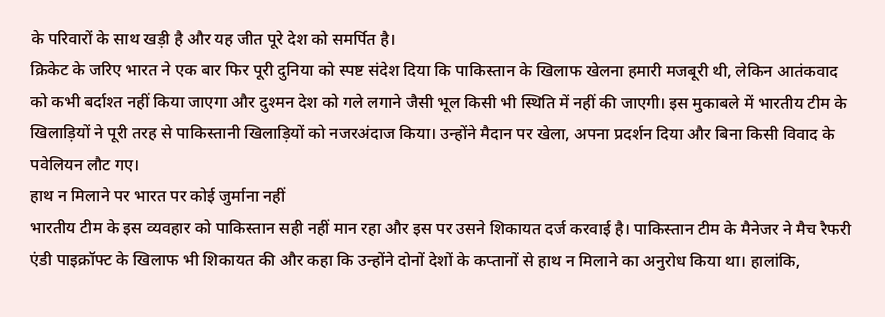के परिवारों के साथ खड़ी है और यह जीत पूरे देश को समर्पित है।
क्रिकेट के जरिए भारत ने एक बार फिर पूरी दुनिया को स्पष्ट संदेश दिया कि पाकिस्तान के खिलाफ खेलना हमारी मजबूरी थी, लेकिन आतंकवाद को कभी बर्दाश्त नहीं किया जाएगा और दुश्मन देश को गले लगाने जैसी भूल किसी भी स्थिति में नहीं की जाएगी। इस मुकाबले में भारतीय टीम के खिलाड़ियों ने पूरी तरह से पाकिस्तानी खिलाड़ियों को नजरअंदाज किया। उन्होंने मैदान पर खेला, अपना प्रदर्शन दिया और बिना किसी विवाद के पवेलियन लौट गए।
हाथ न मिलाने पर भारत पर कोई जुर्माना नहीं
भारतीय टीम के इस व्यवहार को पाकिस्तान सही नहीं मान रहा और इस पर उसने शिकायत दर्ज करवाई है। पाकिस्तान टीम के मैनेजर ने मैच रैफरी एंडी पाइक्रॉफ्ट के खिलाफ भी शिकायत की और कहा कि उन्होंने दोनों देशों के कप्तानों से हाथ न मिलाने का अनुरोध किया था। हालांकि,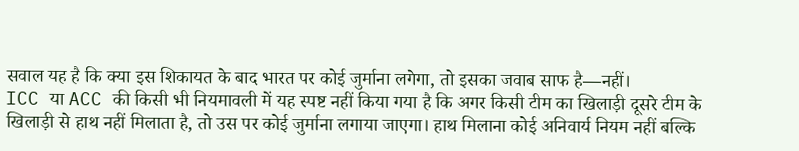सवाल यह है कि क्या इस शिकायत के बाद भारत पर कोई जुर्माना लगेगा, तो इसका जवाब साफ है—नहीं।
ICC या ACC की किसी भी नियमावली में यह स्पष्ट नहीं किया गया है कि अगर किसी टीम का खिलाड़ी दूसरे टीम के खिलाड़ी से हाथ नहीं मिलाता है, तो उस पर कोई जुर्माना लगाया जाएगा। हाथ मिलाना कोई अनिवार्य नियम नहीं बल्कि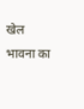खेल भावना का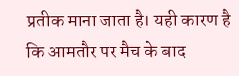प्रतीक माना जाता है। यही कारण है कि आमतौर पर मैच के बाद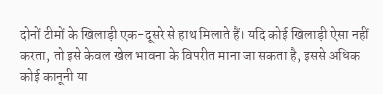दोनों टीमों के खिलाड़ी एक-दूसरे से हाथ मिलाते हैं। यदि कोई खिलाड़ी ऐसा नहीं करता, तो इसे केवल खेल भावना के विपरीत माना जा सकता है, इससे अधिक कोई कानूनी या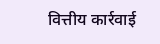वित्तीय कार्रवाई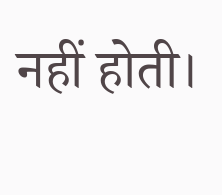नहीं होती।